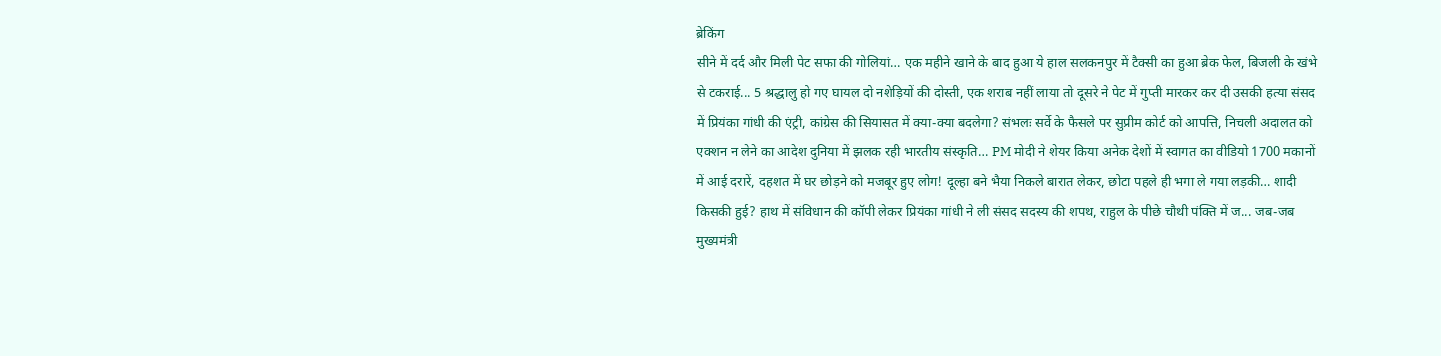ब्रेकिंग
सीने में दर्द और मिली पेट सफा की गोलियां… एक महीने खाने के बाद हुआ ये हाल सलकनपुर में टैक्सी का हुआ ब्रेक फेल, बिजली के खंभे से टकराई... 5 श्रद्धालु हो गए घायल दो नशेड़‍ियों की दोस्ती, एक शराब नहीं लाया तो दूसरे ने पेट में गुप्ती मारकर कर दी उसकी हत्या संसद में प्रियंका गांधी की एंट्री, कांग्रेस की सियासत में क्या-क्या बदलेगा? संभलः सर्वे के फैसले पर सुप्रीम कोर्ट को आपत्ति, निचली अदालत को एक्शन न लेने का आदेश दुनिया में झलक रही भारतीय संस्कृति… PM मोदी ने शेयर किया अनेक देशों में स्वागत का वीडियो 1700 मकानों में आई दरारें, दहशत में घर छोड़ने को मजबूर हुए लोग! दूल्हा बने भैया निकले बारात लेकर, छोटा पहले ही भगा ले गया लड़की… शादी किसकी हुई? हाथ में संविधान की कॉपी लेकर प्रियंका गांधी ने ली संसद सदस्य की शपथ, राहुल के पीछे चौथी पंक्ति में ज... जब-जब मुख्यमंत्री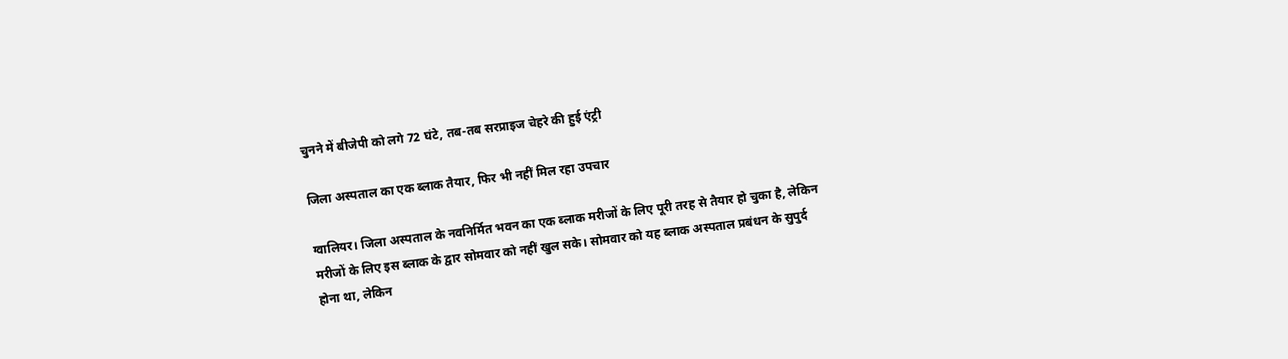चुनने में बीजेपी को लगे 72 घंटे, तब-तब सरप्राइज चेहरे की हुई एंट्री

जिला अस्पताल का एक ब्लाक तैयार, फिर भी नहीं मिल रहा उपचार

ग्वालियर। जिला अस्पताल के नवनिर्मित भवन का एक ब्लाक मरीजों के लिए पूरी तरह से तैयार हो चुका है, लेकिन मरीजों के लिए इस ब्लाक के द्वार सोमवार को नहीं खुल सके। सोमवार को यह ब्लाक अस्पताल प्रबंधन के सुपुर्द होना था, लेकिन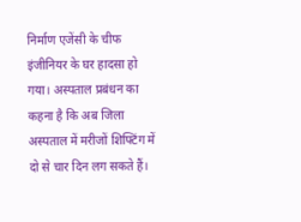निर्माण एजेंसी के चीफ इंजीनियर के घर हादसा हो गया। अस्पताल प्रबंधन का कहना है कि अब जिला अस्पताल में मरीजों शिफ्टिंग में दो से चार दिन लग सकते हैं।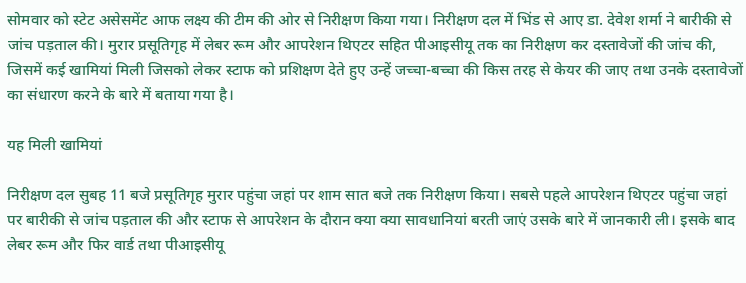सोमवार को स्टेट असेसमेंट आफ लक्ष्य की टीम की ओर से निरीक्षण किया गया। निरीक्षण दल में भिंड से आए डा. देवेश शर्मा ने बारीकी से जांच पड़ताल की। मुरार प्रसूतिगृह में लेबर रूम और आपरेशन थिएटर सहित पीआइसीयू तक का निरीक्षण कर दस्तावेजों की जांच की, जिसमें कई खामियां मिली जिसको लेकर स्टाफ को प्रशिक्षण देते हुए उन्हें जच्चा-बच्चा की किस तरह से केयर की जाए तथा उनके दस्तावेजों का संधारण करने के बारे में बताया गया है।

यह मिली खामियां

निरीक्षण दल सुबह 11 बजे प्रसूतिगृह मुरार पहुंचा जहां पर शाम सात बजे तक निरीक्षण किया। सबसे पहले आपरेशन थिएटर पहुंचा जहां पर बारीकी से जांच पड़ताल की और स्टाफ से आपरेशन के दौरान क्या क्या सावधानियां बरती जाएं उसके बारे में जानकारी ली। इसके बाद लेबर रूम और फिर वार्ड तथा पीआइसीयू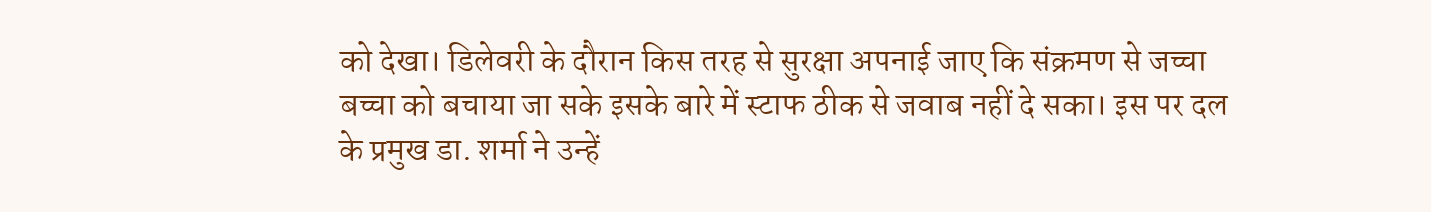को देखा। डिलेवरी के दौरान किस तरह से सुरक्षा अपनाई जाए कि संक्रमण से जच्चा बच्चा को बचाया जा सके इसके बारे में स्टाफ ठीक से जवाब नहीं दे सका। इस पर दल के प्रमुख डा. शर्मा ने उन्हें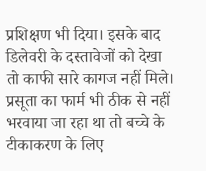प्रशिक्षण भी दिया। इसके बाद डिलेवरी के दस्तावेजों को देखा तो काफी सारे कागज नहीं मिले। प्रसूता का फार्म भी ठीक से नहीं भरवाया जा रहा था तो बच्चे के टीकाकरण के लिए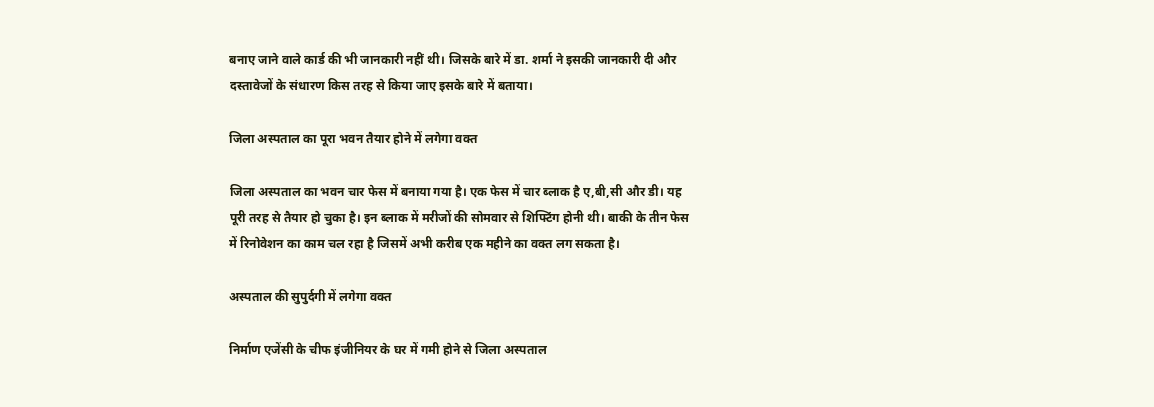बनाए जाने वाले कार्ड की भी जानकारी नहीं थी। जिसके बारे में डा. शर्मा ने इसकी जानकारी दी और दस्तावेजों के संधारण किस तरह से किया जाए इसके बारे में बताया।

जिला अस्पताल का पूरा भवन तैयार होने में लगेगा वक्त

जिला अस्पताल का भवन चार फेस में बनाया गया है। एक फेस में चार ब्लाक है ए,बी,सी और डी। यह पूरी तरह से तैयार हो चुका है। इन ब्लाक में मरीजों की सोमवार से शिफ्टिंग होनी थी। बाकी के तीन फेस में रिनोवेशन का काम चल रहा है जिसमें अभी करीब एक महीने का वक्त लग सकता है।

अस्पताल की सुपुर्दगी में लगेगा वक्त

निर्माण एजेंसी के चीफ इंजीनियर के घर में गमी होने से जिला अस्पताल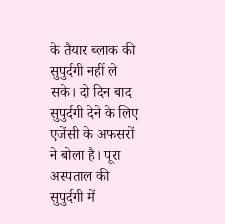के तैयार ब्लाक की सुपुर्दगी नहीं ले सके। दो दिन बाद सुपुर्दगी देने के लिए एजेंसी के अफसरों ने बोला है। पूरा अस्पताल की सुपुर्दगी में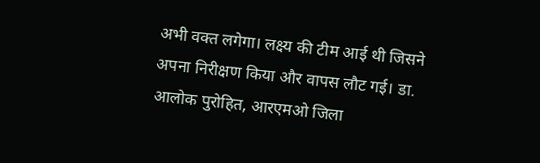अभी वक्त लगेगा। लक्ष्य की टीम आई थी जिसने अपना निरीक्षण किया और वापस लौट गई। डा. आलोक पुरोहित, आरएमओ जिला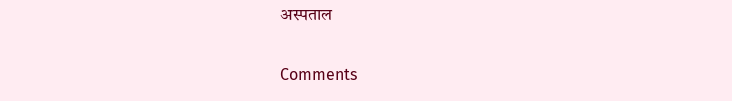अस्पताल

Comments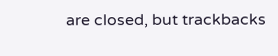are closed, but trackbacks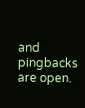and pingbacks are open.